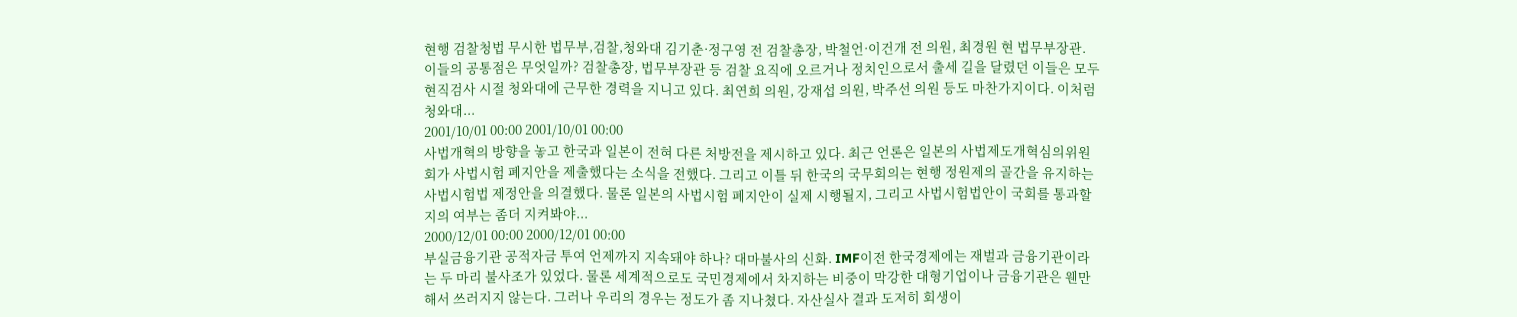현행 검찰청법 무시한 법무부,검찰,청와대 김기춘·정구영 전 검찰총장, 박철언·이건개 전 의원, 최경원 현 법무부장관. 이들의 공통점은 무엇일까? 검찰총장, 법무부장관 등 검찰 요직에 오르거나 정치인으로서 출세 길을 달렸던 이들은 모두 현직검사 시절 청와대에 근무한 경력을 지니고 있다. 최연희 의원, 강재섭 의원, 박주선 의원 등도 마찬가지이다. 이처럼 청와대...
2001/10/01 00:00 2001/10/01 00:00
사법개혁의 방향을 놓고 한국과 일본이 전혀 다른 처방전을 제시하고 있다. 최근 언론은 일본의 사법제도개혁심의위원회가 사법시험 폐지안을 제출했다는 소식을 전했다. 그리고 이틀 뒤 한국의 국무회의는 현행 정원제의 골간을 유지하는 사법시험법 제정안을 의결했다. 물론 일본의 사법시험 폐지안이 실제 시행될지, 그리고 사법시험법안이 국회를 통과할지의 여부는 좀더 지켜봐야...
2000/12/01 00:00 2000/12/01 00:00
부실금융기관 공적자금 투여 언제까지 지속돼야 하나? 대마불사의 신화. IMF이전 한국경제에는 재벌과 금융기관이라는 두 마리 불사조가 있었다. 물론 세계적으로도 국민경제에서 차지하는 비중이 막강한 대형기업이나 금융기관은 웬만해서 쓰러지지 않는다. 그러나 우리의 경우는 정도가 좀 지나쳤다. 자산실사 결과 도저히 회생이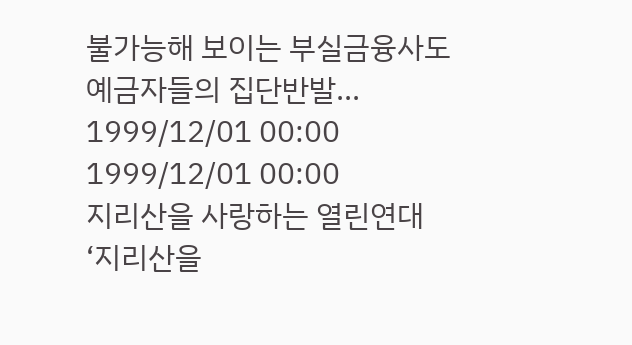불가능해 보이는 부실금융사도 예금자들의 집단반발...
1999/12/01 00:00 1999/12/01 00:00
지리산을 사랑하는 열린연대
‘지리산을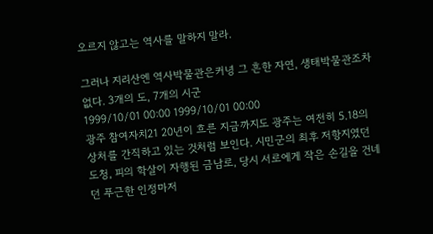오르지 않고는 역사를 말하지 말라.

그러나 지리산엔 역사박물관은커녕 그 흔한 자연, 생태박물관조차 없다. 3개의 도, 7개의 시군
1999/10/01 00:00 1999/10/01 00:00
광주 참여자치21 20년이 흐른 지금까지도 광주는 여전히 5.18의 상처를 간직하고 있는 것처럼 보인다. 시민군의 최후 저항지였던 도청, 피의 학살이 자행된 금남로, 당시 서로에게 작은 손길을 건네던 푸근한 인정마저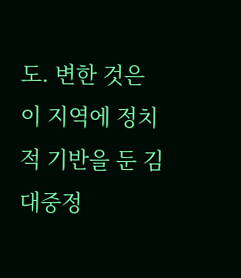도. 변한 것은 이 지역에 정치적 기반을 둔 김대중정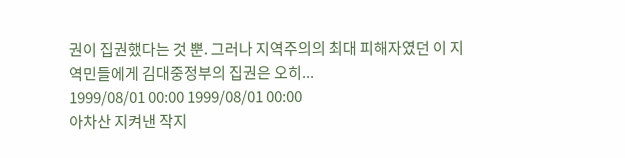권이 집권했다는 것 뿐. 그러나 지역주의의 최대 피해자였던 이 지역민들에게 김대중정부의 집권은 오히...
1999/08/01 00:00 1999/08/01 00:00
아차산 지켜낸 작지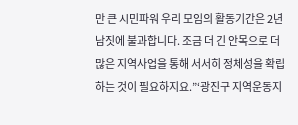만 큰 시민파워 우리 모임의 활동기간은 2년 남짓에 불과합니다. 조금 더 긴 안목으로 더 많은 지역사업을 통해 서서히 정체성을 확립하는 것이 필요하지요.”‘광진구 지역운동지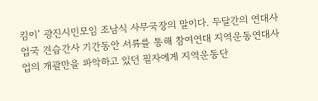킴이’ 광진시민모임 조남식 사무국장의 말이다. 두달간의 연대사업국 견습간사 기간동안 서류를 통해 참여연대 지역운동연대사업의 개괄만을 파악하고 있던 필자에게 지역운동단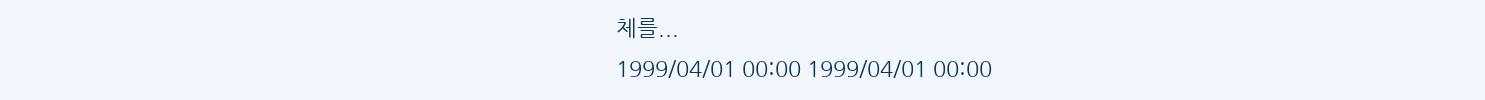체를...
1999/04/01 00:00 1999/04/01 00:00